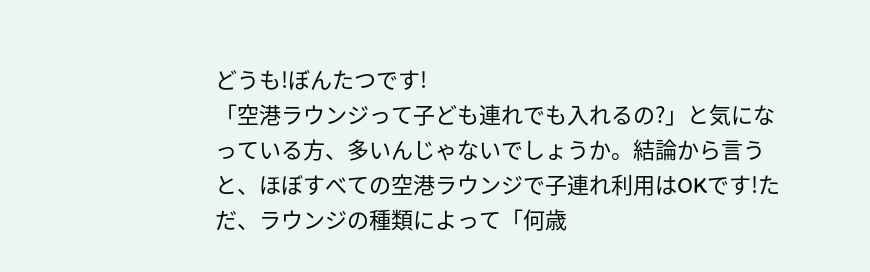どうも!ぼんたつです!
「空港ラウンジって子ども連れでも入れるの?」と気になっている方、多いんじゃないでしょうか。結論から言うと、ほぼすべての空港ラウンジで子連れ利用はOKです!ただ、ラウンジの種類によって「何歳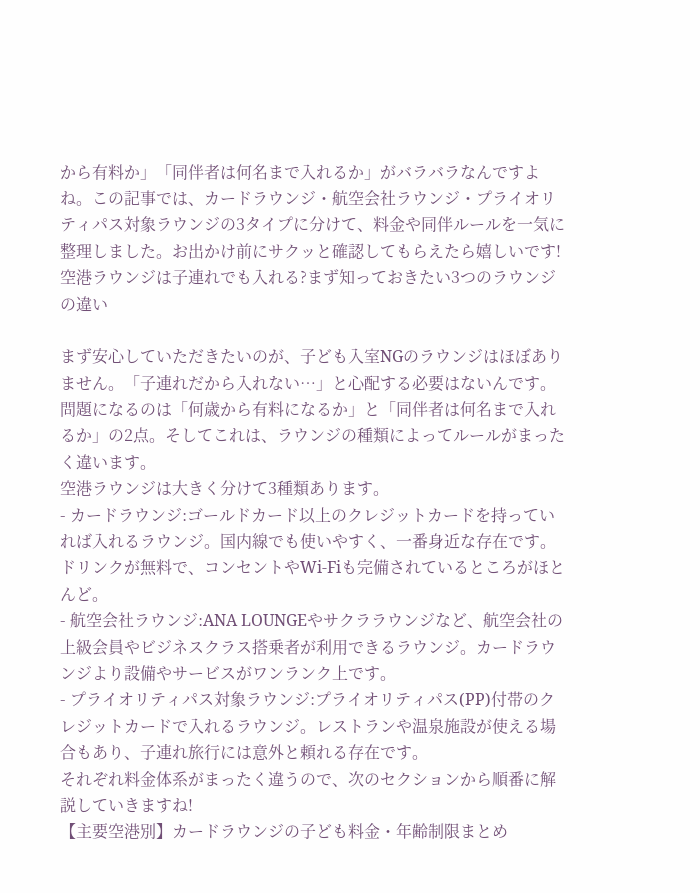から有料か」「同伴者は何名まで入れるか」がバラバラなんですよね。この記事では、カードラウンジ・航空会社ラウンジ・プライオリティパス対象ラウンジの3タイプに分けて、料金や同伴ルールを一気に整理しました。お出かけ前にサクッと確認してもらえたら嬉しいです!
空港ラウンジは子連れでも入れる?まず知っておきたい3つのラウンジの違い

まず安心していただきたいのが、子ども入室NGのラウンジはほぼありません。「子連れだから入れない…」と心配する必要はないんです。
問題になるのは「何歳から有料になるか」と「同伴者は何名まで入れるか」の2点。そしてこれは、ラウンジの種類によってルールがまったく違います。
空港ラウンジは大きく分けて3種類あります。
- カードラウンジ:ゴールドカード以上のクレジットカードを持っていれば入れるラウンジ。国内線でも使いやすく、一番身近な存在です。ドリンクが無料で、コンセントやWi-Fiも完備されているところがほとんど。
- 航空会社ラウンジ:ANA LOUNGEやサクララウンジなど、航空会社の上級会員やビジネスクラス搭乗者が利用できるラウンジ。カードラウンジより設備やサービスがワンランク上です。
- プライオリティパス対象ラウンジ:プライオリティパス(PP)付帯のクレジットカードで入れるラウンジ。レストランや温泉施設が使える場合もあり、子連れ旅行には意外と頼れる存在です。
それぞれ料金体系がまったく違うので、次のセクションから順番に解説していきますね!
【主要空港別】カードラウンジの子ども料金・年齢制限まとめ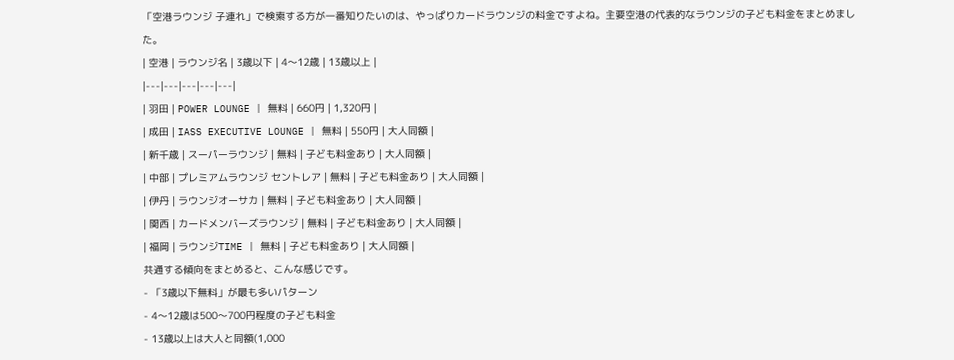「空港ラウンジ 子連れ」で検索する方が一番知りたいのは、やっぱりカードラウンジの料金ですよね。主要空港の代表的なラウンジの子ども料金をまとめました。
| 空港 | ラウンジ名 | 3歳以下 | 4〜12歳 | 13歳以上 |
|---|---|---|---|---|
| 羽田 | POWER LOUNGE | 無料 | 660円 | 1,320円 |
| 成田 | IASS EXECUTIVE LOUNGE | 無料 | 550円 | 大人同額 |
| 新千歳 | スーパーラウンジ | 無料 | 子ども料金あり | 大人同額 |
| 中部 | プレミアムラウンジ セントレア | 無料 | 子ども料金あり | 大人同額 |
| 伊丹 | ラウンジオーサカ | 無料 | 子ども料金あり | 大人同額 |
| 関西 | カードメンバーズラウンジ | 無料 | 子ども料金あり | 大人同額 |
| 福岡 | ラウンジTIME | 無料 | 子ども料金あり | 大人同額 |
共通する傾向をまとめると、こんな感じです。
- 「3歳以下無料」が最も多いパターン
- 4〜12歳は500〜700円程度の子ども料金
- 13歳以上は大人と同額(1,000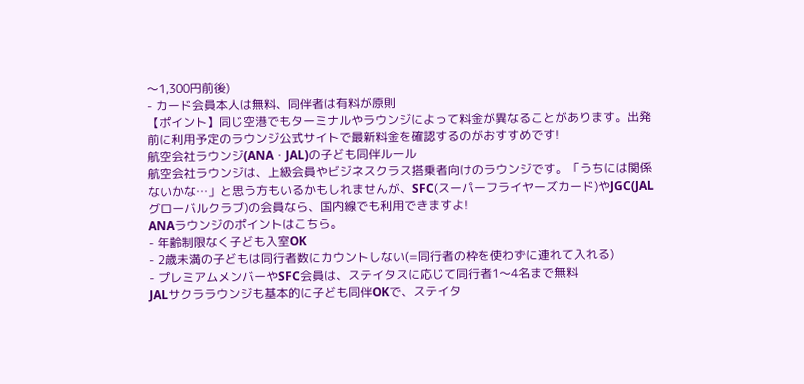〜1,300円前後)
- カード会員本人は無料、同伴者は有料が原則
【ポイント】同じ空港でもターミナルやラウンジによって料金が異なることがあります。出発前に利用予定のラウンジ公式サイトで最新料金を確認するのがおすすめです!
航空会社ラウンジ(ANA・JAL)の子ども同伴ルール
航空会社ラウンジは、上級会員やビジネスクラス搭乗者向けのラウンジです。「うちには関係ないかな…」と思う方もいるかもしれませんが、SFC(スーパーフライヤーズカード)やJGC(JALグローバルクラブ)の会員なら、国内線でも利用できますよ!
ANAラウンジのポイントはこちら。
- 年齢制限なく子ども入室OK
- 2歳未満の子どもは同行者数にカウントしない(=同行者の枠を使わずに連れて入れる)
- プレミアムメンバーやSFC会員は、ステイタスに応じて同行者1〜4名まで無料
JALサクララウンジも基本的に子ども同伴OKで、ステイタ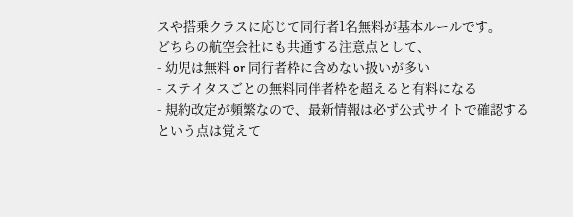スや搭乗クラスに応じて同行者1名無料が基本ルールです。
どちらの航空会社にも共通する注意点として、
- 幼児は無料 or 同行者枠に含めない扱いが多い
- ステイタスごとの無料同伴者枠を超えると有料になる
- 規約改定が頻繁なので、最新情報は必ず公式サイトで確認する
という点は覚えて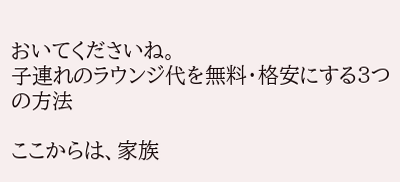おいてくださいね。
子連れのラウンジ代を無料・格安にする3つの方法

ここからは、家族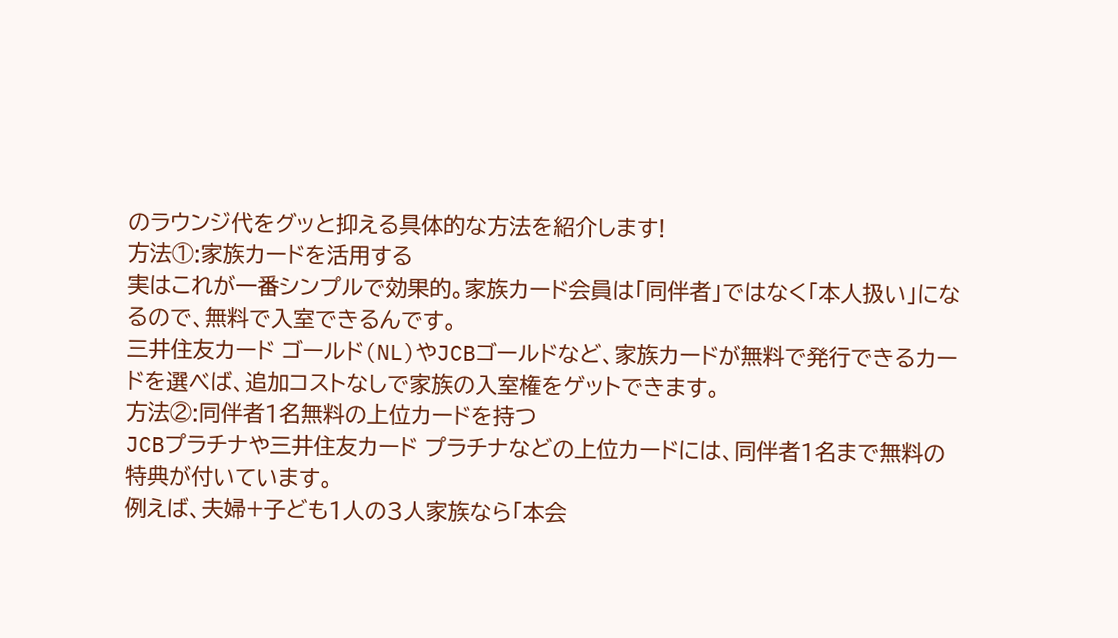のラウンジ代をグッと抑える具体的な方法を紹介します!
方法①:家族カードを活用する
実はこれが一番シンプルで効果的。家族カード会員は「同伴者」ではなく「本人扱い」になるので、無料で入室できるんです。
三井住友カード ゴールド(NL)やJCBゴールドなど、家族カードが無料で発行できるカードを選べば、追加コストなしで家族の入室権をゲットできます。
方法②:同伴者1名無料の上位カードを持つ
JCBプラチナや三井住友カード プラチナなどの上位カードには、同伴者1名まで無料の特典が付いています。
例えば、夫婦+子ども1人の3人家族なら「本会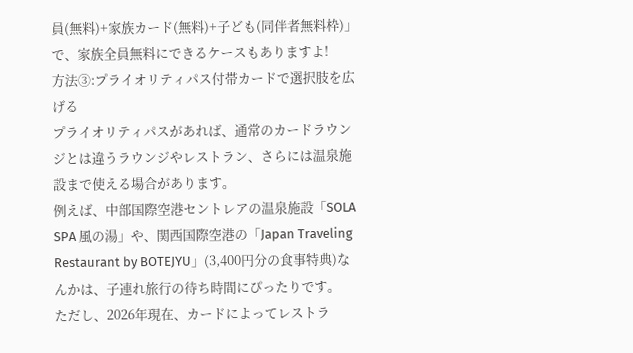員(無料)+家族カード(無料)+子ども(同伴者無料枠)」で、家族全員無料にできるケースもありますよ!
方法③:プライオリティパス付帯カードで選択肢を広げる
プライオリティパスがあれば、通常のカードラウンジとは違うラウンジやレストラン、さらには温泉施設まで使える場合があります。
例えば、中部国際空港セントレアの温泉施設「SOLA SPA 風の湯」や、関西国際空港の「Japan Traveling Restaurant by BOTEJYU」(3,400円分の食事特典)なんかは、子連れ旅行の待ち時間にぴったりです。
ただし、2026年現在、カードによってレストラ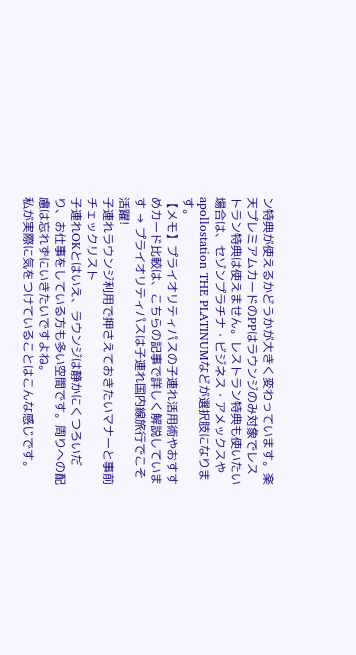ン特典が使えるかどうかが大きく変わっています。楽天プレミアムカードのPPはラウンジのみ対象でレストラン特典は使えません。レストラン特典も使いたい場合は、セゾンプラチナ・ビジネス・アメックスやapollostation THE PLATINUMなどが選択肢になります。
【メモ】プライオリティパスの子連れ活用術やおすすめカード比較は、こちらの記事で詳しく解説しています → プライオリティパスは子連れ国内線旅行でこそ活躍!
子連れラウンジ利用で押さえておきたいマナーと事前チェックリスト
子連れOKとはいえ、ラウンジは静かにくつろいだり、お仕事をしている方も多い空間です。周りへの配慮は忘れずにいきたいですよね。
私が実際に気をつけていることはこんな感じです。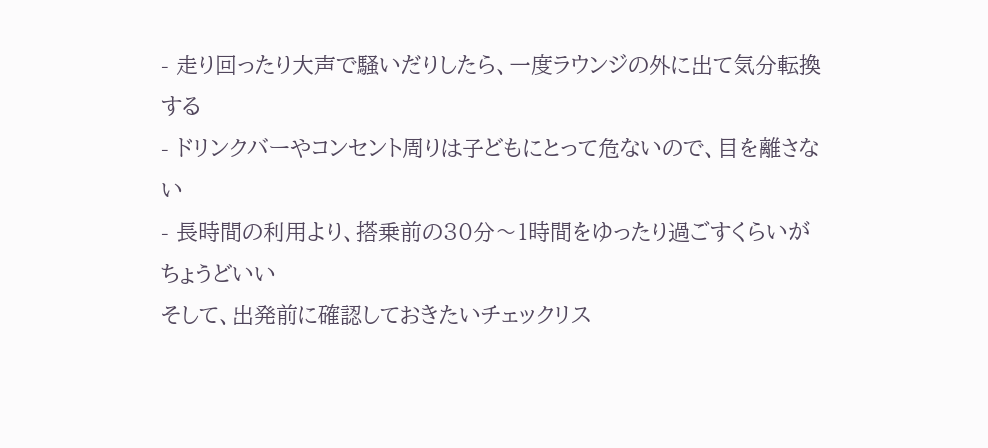- 走り回ったり大声で騒いだりしたら、一度ラウンジの外に出て気分転換する
- ドリンクバーやコンセント周りは子どもにとって危ないので、目を離さない
- 長時間の利用より、搭乗前の30分〜1時間をゆったり過ごすくらいがちょうどいい
そして、出発前に確認しておきたいチェックリス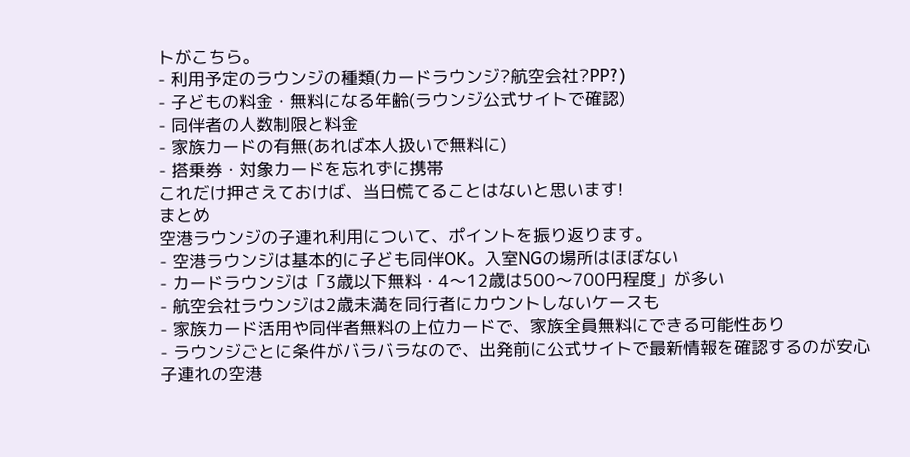トがこちら。
- 利用予定のラウンジの種類(カードラウンジ?航空会社?PP?)
- 子どもの料金・無料になる年齢(ラウンジ公式サイトで確認)
- 同伴者の人数制限と料金
- 家族カードの有無(あれば本人扱いで無料に)
- 搭乗券・対象カードを忘れずに携帯
これだけ押さえておけば、当日慌てることはないと思います!
まとめ
空港ラウンジの子連れ利用について、ポイントを振り返ります。
- 空港ラウンジは基本的に子ども同伴OK。入室NGの場所はほぼない
- カードラウンジは「3歳以下無料・4〜12歳は500〜700円程度」が多い
- 航空会社ラウンジは2歳未満を同行者にカウントしないケースも
- 家族カード活用や同伴者無料の上位カードで、家族全員無料にできる可能性あり
- ラウンジごとに条件がバラバラなので、出発前に公式サイトで最新情報を確認するのが安心
子連れの空港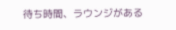待ち時間、ラウンジがある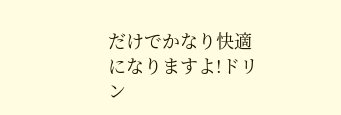だけでかなり快適になりますよ!ドリン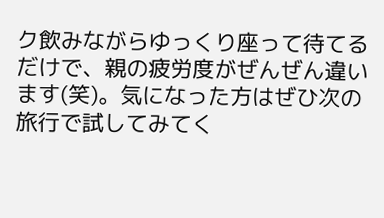ク飲みながらゆっくり座って待てるだけで、親の疲労度がぜんぜん違います(笑)。気になった方はぜひ次の旅行で試してみてく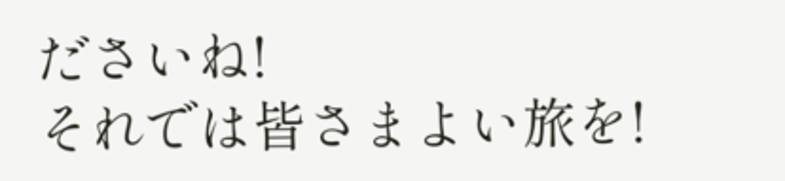ださいね!
それでは皆さまよい旅を!